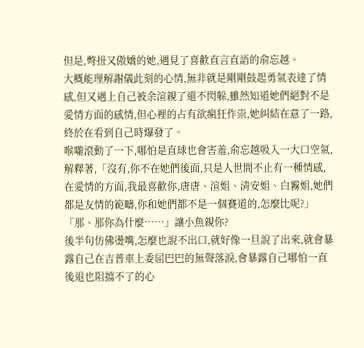但是,彆扭又傲嬌的她,遇見了喜歡直言直語的俞忘越。
大概能理解謝儀此刻的心情,無非就是剛剛鼓起勇氣表達了情感,但又遇上自己被余渲親了還不閃躲,雖然知道她們絕對不是愛情方面的感情,但心裡的占有欲瘋狂作祟,她糾結在意了一路,終於在看到自己時爆發了。
喉嚨滾動了一下,哪怕是直球也會害羞,俞忘越吸入一大口空氣,解釋著,「沒有,你不在她們後面,只是人世間不止有一種情感,在愛情的方面,我最喜歡你,唐唐、渲姐、清安姐、白霧姐,她們都是友情的範疇,你和她們都不是一個賽道的,怎麼比呢?」
「那、那你為什麼……」讓小魚親你?
後半句仿佛燙嘴,怎麼也說不出口,就好像一旦說了出來,就會暴露自己在吉普車上委屈巴巴的無聲落淚,會暴露自己哪怕一直後退也阻擋不了的心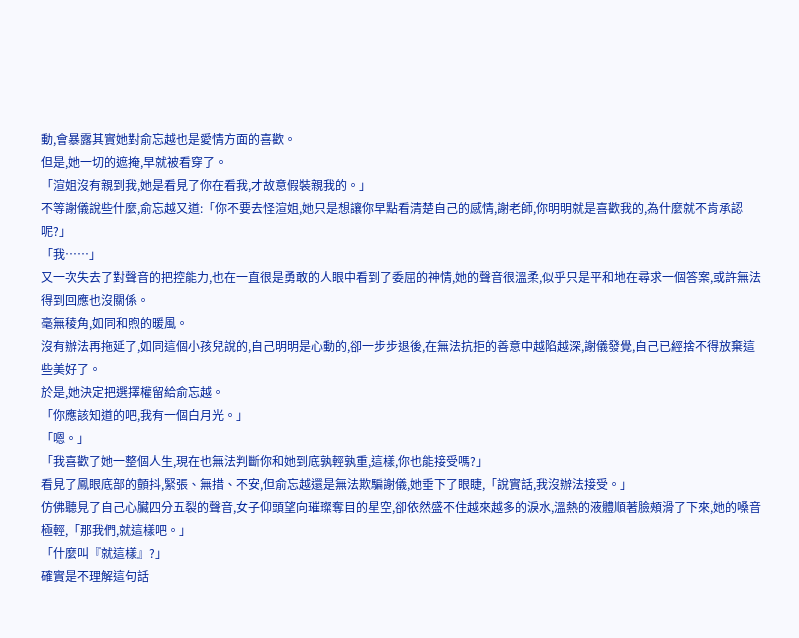動,會暴露其實她對俞忘越也是愛情方面的喜歡。
但是,她一切的遮掩,早就被看穿了。
「渲姐沒有親到我,她是看見了你在看我,才故意假裝親我的。」
不等謝儀說些什麼,俞忘越又道:「你不要去怪渲姐,她只是想讓你早點看清楚自己的感情,謝老師,你明明就是喜歡我的,為什麼就不肯承認呢?」
「我……」
又一次失去了對聲音的把控能力,也在一直很是勇敢的人眼中看到了委屈的神情,她的聲音很溫柔,似乎只是平和地在尋求一個答案,或許無法得到回應也沒關係。
毫無稜角,如同和煦的暖風。
沒有辦法再拖延了,如同這個小孩兒說的,自己明明是心動的,卻一步步退後,在無法抗拒的善意中越陷越深,謝儀發覺,自己已經捨不得放棄這些美好了。
於是,她決定把選擇權留給俞忘越。
「你應該知道的吧,我有一個白月光。」
「嗯。」
「我喜歡了她一整個人生,現在也無法判斷你和她到底孰輕孰重,這樣,你也能接受嗎?」
看見了鳳眼底部的顫抖,緊張、無措、不安,但俞忘越還是無法欺騙謝儀,她垂下了眼睫,「說實話,我沒辦法接受。」
仿佛聽見了自己心臟四分五裂的聲音,女子仰頭望向璀璨奪目的星空,卻依然盛不住越來越多的淚水,溫熱的液體順著臉頰滑了下來,她的嗓音極輕,「那我們,就這樣吧。」
「什麼叫『就這樣』?」
確實是不理解這句話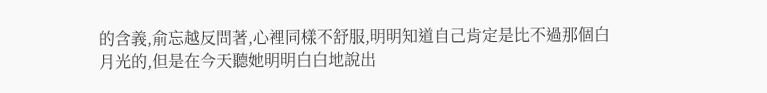的含義,俞忘越反問著,心裡同樣不舒服,明明知道自己肯定是比不過那個白月光的,但是在今天聽她明明白白地說出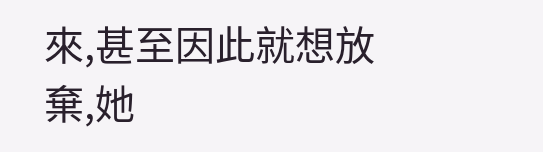來,甚至因此就想放棄,她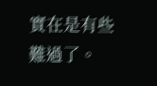實在是有些難過了。